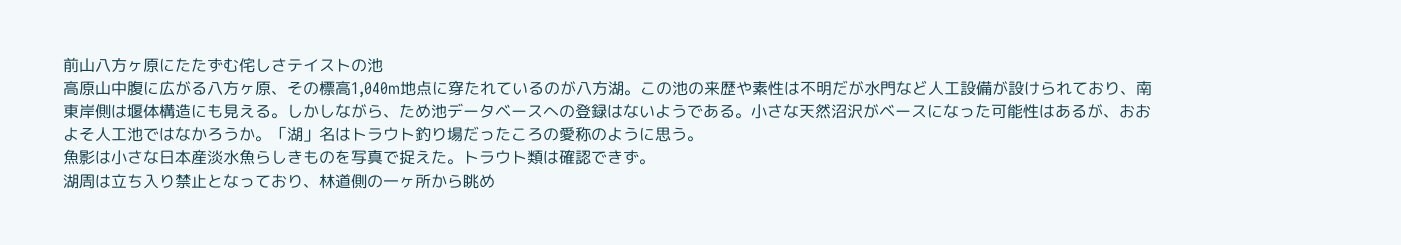前山八方ヶ原にたたずむ侘しさテイストの池
高原山中腹に広がる八方ヶ原、その標高1,040m地点に穿たれているのが八方湖。この池の来歴や素性は不明だが水門など人工設備が設けられており、南東岸側は堰体構造にも見える。しかしながら、ため池データベースへの登録はないようである。小さな天然沼沢がベースになった可能性はあるが、おおよそ人工池ではなかろうか。「湖」名はトラウト釣り場だったころの愛称のように思う。
魚影は小さな日本産淡水魚らしきものを写真で捉えた。トラウト類は確認できず。
湖周は立ち入り禁止となっており、林道側の一ヶ所から眺め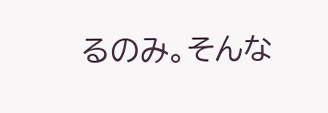るのみ。そんな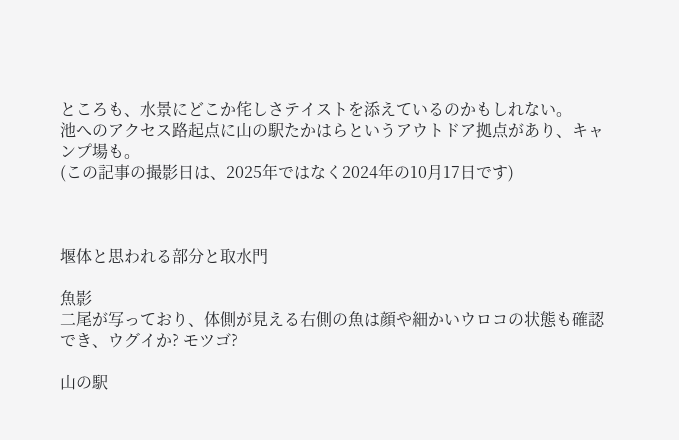ところも、水景にどこか侘しさテイストを添えているのかもしれない。
池へのアクセス路起点に山の駅たかはらというアウトドア拠点があり、キャンプ場も。
(この記事の撮影日は、2025年ではなく2024年の10月17日です)



堰体と思われる部分と取水門

魚影
二尾が写っており、体側が見える右側の魚は顔や細かいウロコの状態も確認でき、ウグイか? モツゴ?

山の駅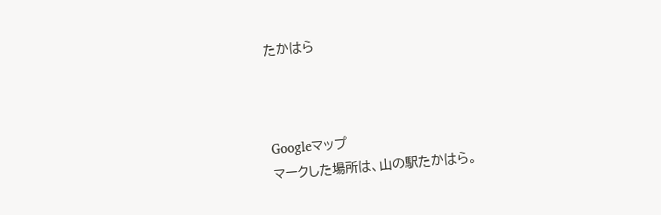たかはら



Googleマップ
マークした場所は、山の駅たかはら。